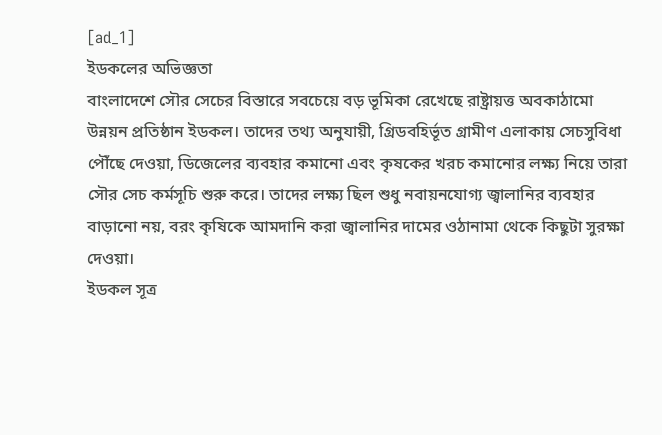[ad_1]
ইডকলের অভিজ্ঞতা
বাংলাদেশে সৌর সেচের বিস্তারে সবচেয়ে বড় ভূমিকা রেখেছে রাষ্ট্রায়ত্ত অবকাঠামো উন্নয়ন প্রতিষ্ঠান ইডকল। তাদের তথ্য অনুযায়ী, গ্রিডবহির্ভূত গ্রামীণ এলাকায় সেচসুবিধা পৌঁছে দেওয়া, ডিজেলের ব্যবহার কমানো এবং কৃষকের খরচ কমানোর লক্ষ্য নিয়ে তারা সৌর সেচ কর্মসূচি শুরু করে। তাদের লক্ষ্য ছিল শুধু নবায়নযোগ্য জ্বালানির ব্যবহার বাড়ানো নয়, বরং কৃষিকে আমদানি করা জ্বালানির দামের ওঠানামা থেকে কিছুটা সুরক্ষা দেওয়া।
ইডকল সূত্র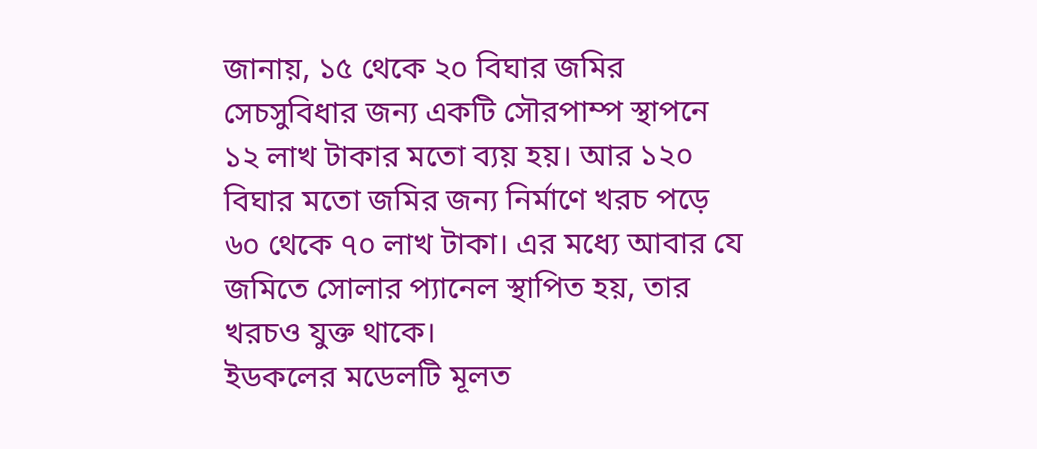জানায়, ১৫ থেকে ২০ বিঘার জমির সেচসুবিধার জন্য একটি সৌরপাম্প স্থাপনে ১২ লাখ টাকার মতো ব্যয় হয়। আর ১২০ বিঘার মতো জমির জন্য নির্মাণে খরচ পড়ে ৬০ থেকে ৭০ লাখ টাকা। এর মধ্যে আবার যে জমিতে সোলার প্যানেল স্থাপিত হয়, তার খরচও যুক্ত থাকে।
ইডকলের মডেলটি মূলত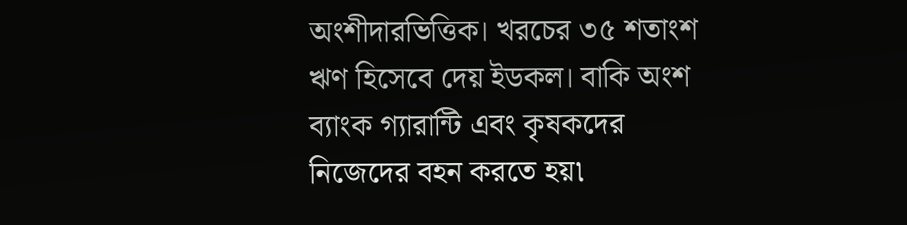অংশীদারভিত্তিক। খরচের ৩৫ শতাংশ ঋণ হিসেবে দেয় ইডকল। বাকি অংশ ব্যাংক গ্যারান্টি এবং কৃষকদের নিজেদের বহন করতে হয়৷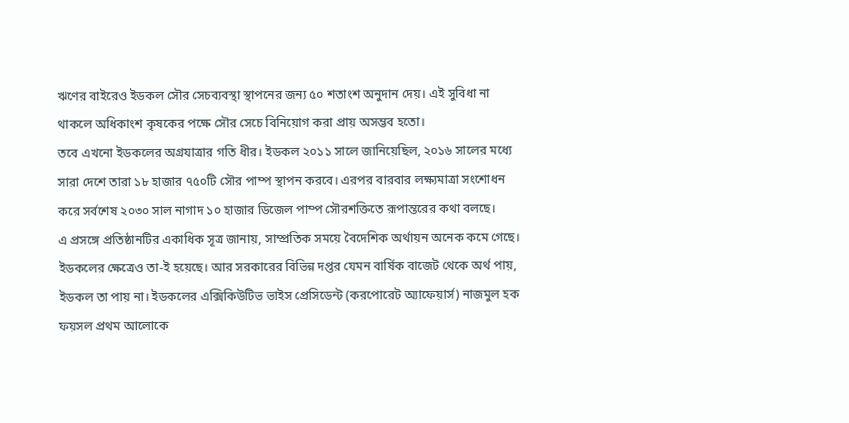ঋণের বাইরেও ইডকল সৌর সেচব্যবস্থা স্থাপনের জন্য ৫০ শতাংশ অনুদান দেয়। এই সুবিধা না থাকলে অধিকাংশ কৃষকের পক্ষে সৌর সেচে বিনিয়োগ করা প্রায় অসম্ভব হতো।
তবে এখনো ইডকলের অগ্রযাত্রার গতি ধীর। ইডকল ২০১১ সালে জানিয়েছিল, ২০১৬ সালের মধ্যে সারা দেশে তারা ১৮ হাজার ৭৫০টি সৌর পাম্প স্থাপন করবে। এরপর বারবার লক্ষ্যমাত্রা সংশোধন করে সর্বশেষ ২০৩০ সাল নাগাদ ১০ হাজার ডিজেল পাম্প সৌরশক্তিতে রূপান্তরের কথা বলছে।
এ প্রসঙ্গে প্রতিষ্ঠানটির একাধিক সূত্র জানায়, সাম্প্রতিক সময়ে বৈদেশিক অর্থায়ন অনেক কমে গেছে। ইডকলের ক্ষেত্রেও তা-ই হয়েছে। আর সরকারের বিভিন্ন দপ্তর যেমন বার্ষিক বাজেট থেকে অর্থ পায়, ইডকল তা পায় না। ইডকলের এক্সিকিউটিভ ভাইস প্রেসিডেন্ট (করপোরেট অ্যাফেয়ার্স) নাজমুল হক ফয়সল প্রথম আলোকে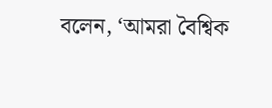বলেন, ‘আমরা বৈশ্বিক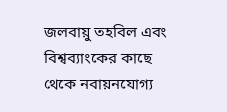জলবায়ু তহবিল এবং বিশ্বব্যাংকের কাছে থেকে নবায়নযোগ্য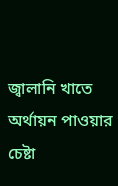জ্বালানি খাতে অর্থায়ন পাওয়ার চেষ্টা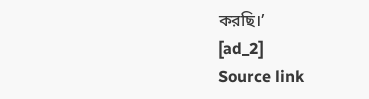করছি।’
[ad_2]
Source link